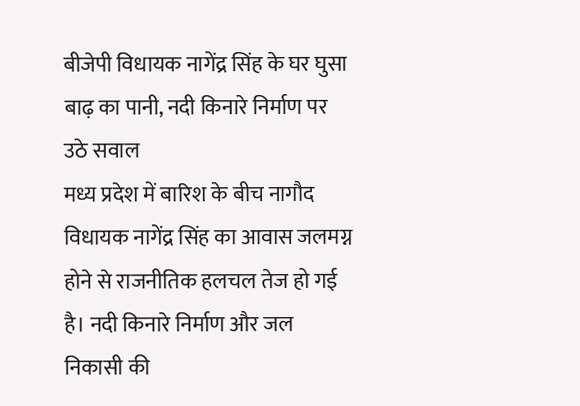बीजेपी विधायक नागेंद्र सिंह के घर घुसा बाढ़ का पानी, नदी किनारे निर्माण पर उठे सवाल
मध्य प्रदेश में बारिश के बीच नागौद विधायक नागेंद्र सिंह का आवास जलमग्न होने से राजनीतिक हलचल तेज हो गई है। नदी किनारे निर्माण और जल निकासी की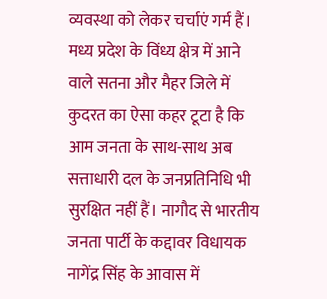व्यवस्था को लेकर चर्चाएं गर्म हैं।
मध्य प्रदेश के विंध्य क्षेत्र में आने वाले सतना और मैहर जिले में कुदरत का ऐसा कहर टूटा है कि आम जनता के साथ-साथ अब सत्ताधारी दल के जनप्रतिनिधि भी सुरक्षित नहीं हैं। नागौद से भारतीय जनता पार्टी के कद्दावर विधायक नागेंद्र सिंह के आवास में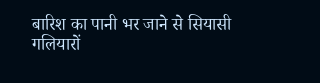बारिश का पानी भर जाने से सियासी गलियारों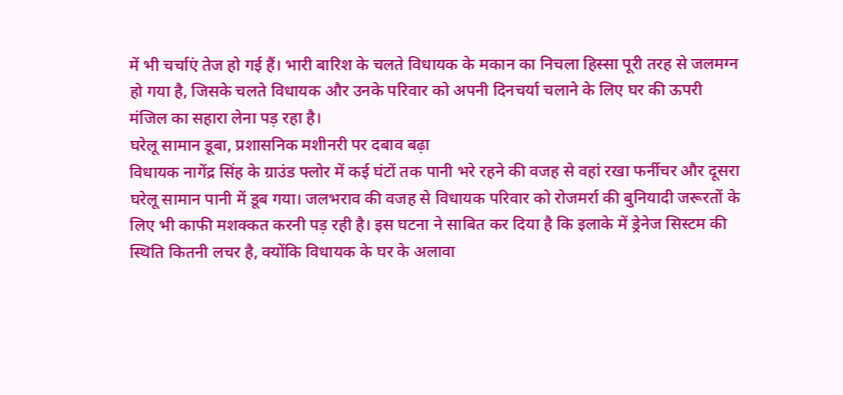में भी चर्चाएं तेज हो गई हैं। भारी बारिश के चलते विधायक के मकान का निचला हिस्सा पूरी तरह से जलमग्न हो गया है, जिसके चलते विधायक और उनके परिवार को अपनी दिनचर्या चलाने के लिए घर की ऊपरी मंजिल का सहारा लेना पड़ रहा है।
घरेलू सामान डूबा, प्रशासनिक मशीनरी पर दबाव बढ़ा
विधायक नागेंद्र सिंह के ग्राउंड फ्लोर में कई घंटों तक पानी भरे रहने की वजह से वहां रखा फर्नीचर और दूसरा घरेलू सामान पानी में डूब गया। जलभराव की वजह से विधायक परिवार को रोजमर्रा की बुनियादी जरूरतों के लिए भी काफी मशक्कत करनी पड़ रही है। इस घटना ने साबित कर दिया है कि इलाके में ड्रेनेज सिस्टम की स्थिति कितनी लचर है, क्योंकि विधायक के घर के अलावा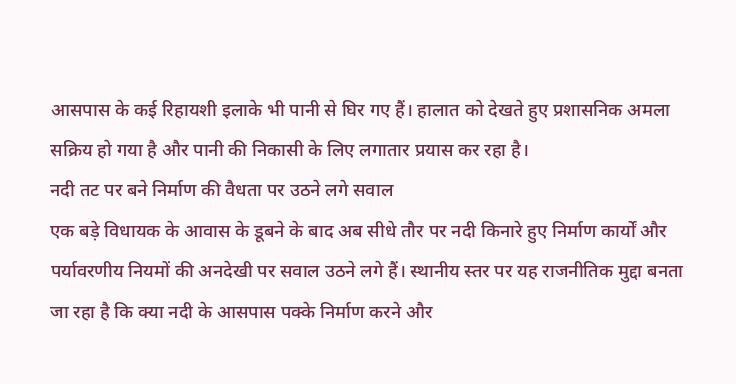आसपास के कई रिहायशी इलाके भी पानी से घिर गए हैं। हालात को देखते हुए प्रशासनिक अमला सक्रिय हो गया है और पानी की निकासी के लिए लगातार प्रयास कर रहा है।
नदी तट पर बने निर्माण की वैधता पर उठने लगे सवाल
एक बड़े विधायक के आवास के डूबने के बाद अब सीधे तौर पर नदी किनारे हुए निर्माण कार्यों और पर्यावरणीय नियमों की अनदेखी पर सवाल उठने लगे हैं। स्थानीय स्तर पर यह राजनीतिक मुद्दा बनता जा रहा है कि क्या नदी के आसपास पक्के निर्माण करने और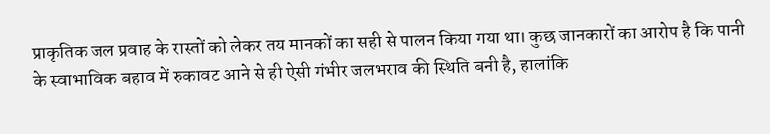प्राकृतिक जल प्रवाह के रास्तों को लेकर तय मानकों का सही से पालन किया गया था। कुछ जानकारों का आरोप है कि पानी के स्वाभाविक बहाव में रुकावट आने से ही ऐसी गंभीर जलभराव की स्थिति बनी है, हालांकि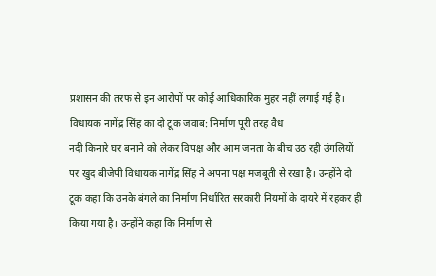प्रशासन की तरफ से इन आरोपों पर कोई आधिकारिक मुहर नहीं लगाई गई है।
विधायक नागेंद्र सिंह का दो टूक जवाब: निर्माण पूरी तरह वैध
नदी किनारे घर बनाने को लेकर विपक्ष और आम जनता के बीच उठ रही उंगलियों पर खुद बीजेपी विधायक नागेंद्र सिंह ने अपना पक्ष मजबूती से रखा है। उन्होंने दो टूक कहा कि उनके बंगले का निर्माण निर्धारित सरकारी नियमों के दायरे में रहकर ही किया गया है। उन्होंने कहा कि निर्माण से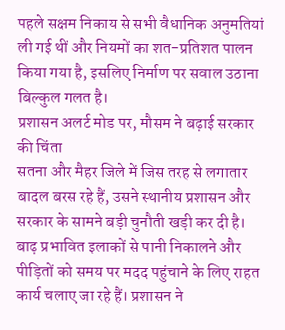पहले सक्षम निकाय से सभी वैधानिक अनुमतियां ली गई थीं और नियमों का शत-प्रतिशत पालन किया गया है, इसलिए निर्माण पर सवाल उठाना बिल्कुल गलत है।
प्रशासन अलर्ट मोड पर, मौसम ने बढ़ाई सरकार की चिंता
सतना और मैहर जिले में जिस तरह से लगातार बादल बरस रहे हैं, उसने स्थानीय प्रशासन और सरकार के सामने बड़ी चुनौती खड़ी कर दी है। बाढ़ प्रभावित इलाकों से पानी निकालने और पीड़ितों को समय पर मदद पहुंचाने के लिए राहत कार्य चलाए जा रहे हैं। प्रशासन ने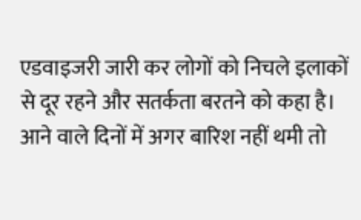एडवाइजरी जारी कर लोगों को निचले इलाकों से दूर रहने और सतर्कता बरतने को कहा है। आने वाले दिनों में अगर बारिश नहीं थमी तो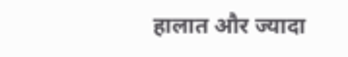हालात और ज्यादा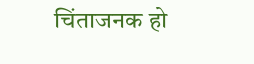चिंताजनक हो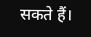सकते हैं।